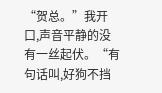“贺总。”我开口,声音平静的没有一丝起伏。“有句话叫,好狗不挡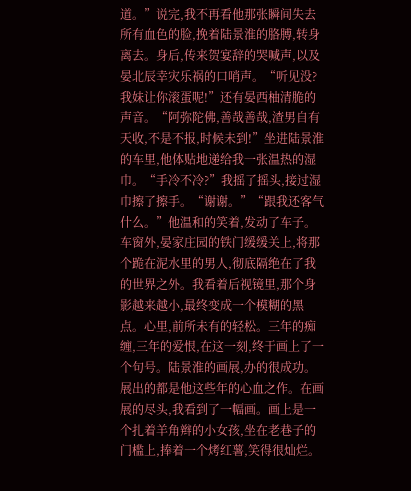道。”说完,我不再看他那张瞬间失去所有血色的脸,挽着陆景淮的胳膊,转身离去。身后,传来贺宴辞的哭喊声,以及晏北辰幸灾乐祸的口哨声。“听见没?我妹让你滚蛋呢!”还有晏西柚清脆的声音。“阿弥陀佛,善哉善哉,渣男自有天收,不是不报,时候未到!”坐进陆景淮的车里,他体贴地递给我一张温热的湿巾。“手冷不冷?”我摇了摇头,接过湿巾擦了擦手。“谢谢。”“跟我还客气什么。”他温和的笑着,发动了车子。车窗外,晏家庄园的铁门缓缓关上,将那个跪在泥水里的男人,彻底隔绝在了我的世界之外。我看着后视镜里,那个身影越来越小,最终变成一个模糊的黑点。心里,前所未有的轻松。三年的痴缠,三年的爱恨,在这一刻,终于画上了一个句号。陆景淮的画展,办的很成功。展出的都是他这些年的心血之作。在画展的尽头,我看到了一幅画。画上是一个扎着羊角辫的小女孩,坐在老巷子的门槛上,捧着一个烤红薯,笑得很灿烂。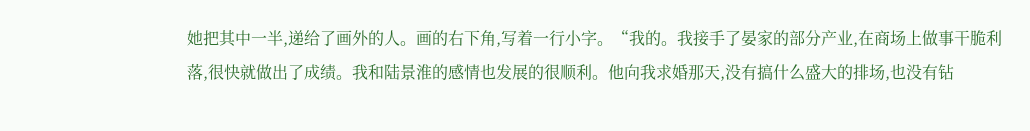她把其中一半,递给了画外的人。画的右下角,写着一行小字。“我的。我接手了晏家的部分产业,在商场上做事干脆利落,很快就做出了成绩。我和陆景淮的感情也发展的很顺利。他向我求婚那天,没有搞什么盛大的排场,也没有钻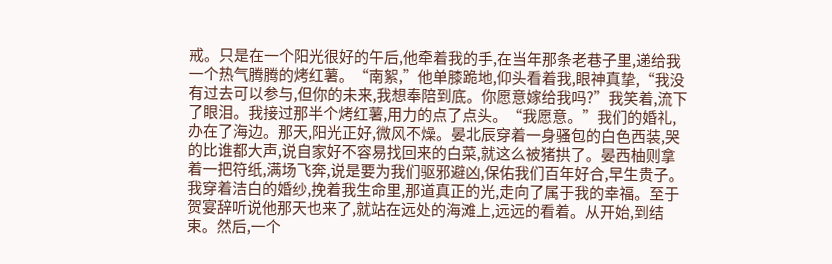戒。只是在一个阳光很好的午后,他牵着我的手,在当年那条老巷子里,递给我一个热气腾腾的烤红薯。“南絮,”他单膝跪地,仰头看着我,眼神真挚,“我没有过去可以参与,但你的未来,我想奉陪到底。你愿意嫁给我吗?”我笑着,流下了眼泪。我接过那半个烤红薯,用力的点了点头。“我愿意。”我们的婚礼,办在了海边。那天,阳光正好,微风不燥。晏北辰穿着一身骚包的白色西装,哭的比谁都大声,说自家好不容易找回来的白菜,就这么被猪拱了。晏西柚则拿着一把符纸,满场飞奔,说是要为我们驱邪避凶,保佑我们百年好合,早生贵子。我穿着洁白的婚纱,挽着我生命里,那道真正的光,走向了属于我的幸福。至于贺宴辞听说他那天也来了,就站在远处的海滩上,远远的看着。从开始,到结束。然后,一个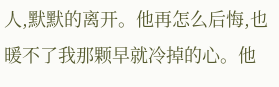人,默默的离开。他再怎么后悔,也暖不了我那颗早就冷掉的心。他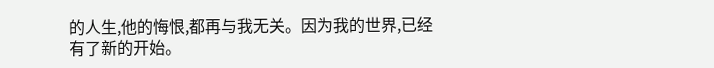的人生,他的悔恨,都再与我无关。因为我的世界,已经有了新的开始。